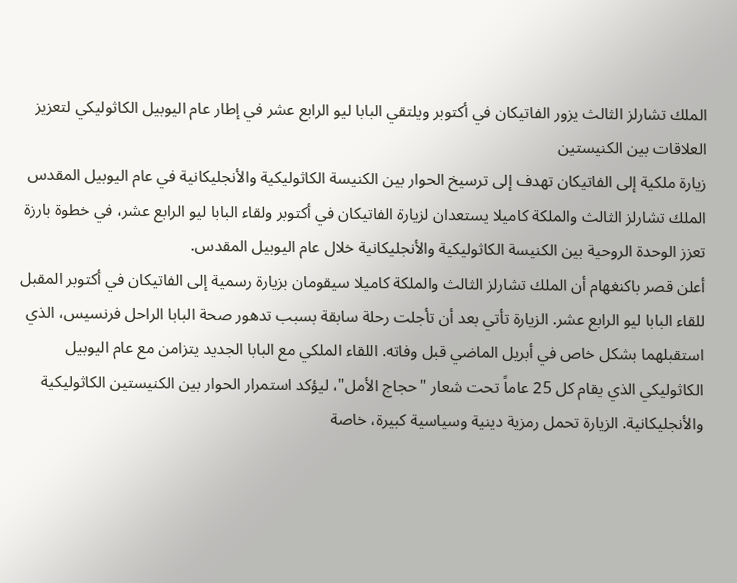الملك تشارلز الثالث يزور الفاتيكان في أكتوبر ويلتقي البابا ليو الرابع عشر في إطار عام اليوبيل الكاثوليكي لتعزيز العلاقات بين الكنيستين
زيارة ملكية إلى الفاتيكان تهدف إلى ترسيخ الحوار بين الكنيسة الكاثوليكية والأنجليكانية في عام اليوبيل المقدس
الملك تشارلز الثالث والملكة كاميلا يستعدان لزيارة الفاتيكان في أكتوبر ولقاء البابا ليو الرابع عشر، في خطوة بارزة تعزز الوحدة الروحية بين الكنيسة الكاثوليكية والأنجليكانية خلال عام اليوبيل المقدس.
أعلن قصر باكنغهام أن الملك تشارلز الثالث والملكة كاميلا سيقومان بزيارة رسمية إلى الفاتيكان في أكتوبر المقبل للقاء البابا ليو الرابع عشر. الزيارة تأتي بعد أن تأجلت رحلة سابقة بسبب تدهور صحة البابا الراحل فرنسيس، الذي استقبلهما بشكل خاص في أبريل الماضي قبل وفاته. اللقاء الملكي مع البابا الجديد يتزامن مع عام اليوبيل الكاثوليكي الذي يقام كل 25 عاماً تحت شعار "حجاج الأمل"، ليؤكد استمرار الحوار بين الكنيستين الكاثوليكية والأنجليكانية. الزيارة تحمل رمزية دينية وسياسية كبيرة، خاصة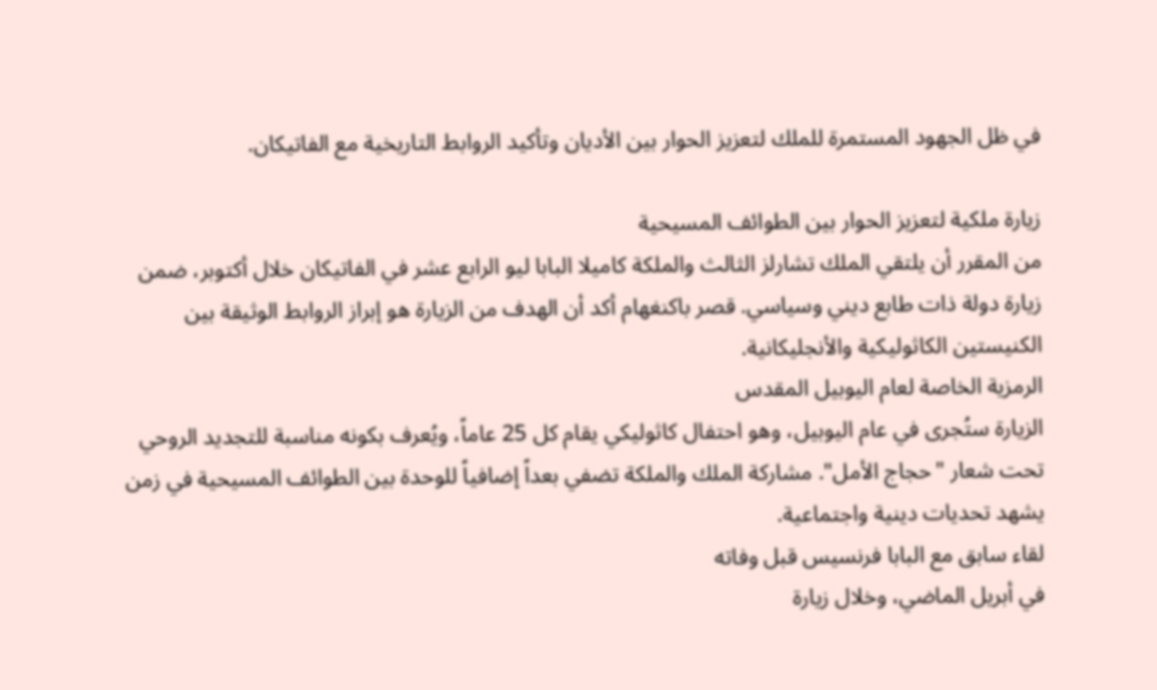في ظل الجهود المستمرة للملك لتعزيز الحوار بين الأديان وتأكيد الروابط التاريخية مع الفاتيكان.

زيارة ملكية لتعزيز الحوار بين الطوائف المسيحية
من المقرر أن يلتقي الملك تشارلز الثالث والملكة كاميلا البابا ليو الرابع عشر في الفاتيكان خلال أكتوبر، ضمن زيارة دولة ذات طابع ديني وسياسي. قصر باكنغهام أكد أن الهدف من الزيارة هو إبراز الروابط الوثيقة بين الكنيستين الكاثوليكية والأنجليكانية.
الرمزية الخاصة لعام اليوبيل المقدس
الزيارة ستُجرى في عام اليوبيل، وهو احتفال كاثوليكي يقام كل 25 عاماً، ويُعرف بكونه مناسبة للتجديد الروحي تحت شعار "حجاج الأمل". مشاركة الملك والملكة تضفي بعداً إضافياً للوحدة بين الطوائف المسيحية في زمن يشهد تحديات دينية واجتماعية.
لقاء سابق مع البابا فرنسيس قبل وفاته
في أبريل الماضي، وخلال زيارة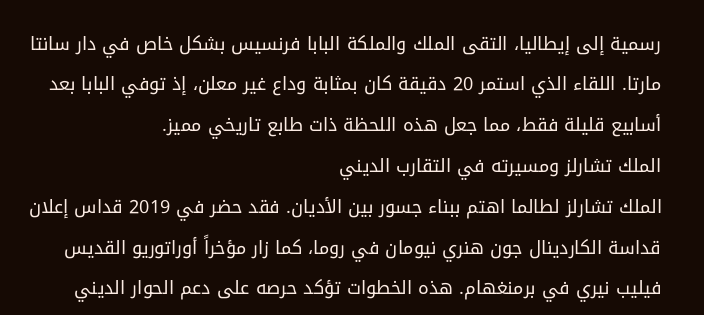رسمية إلى إيطاليا، التقى الملك والملكة البابا فرنسيس بشكل خاص في دار سانتا مارتا. اللقاء الذي استمر 20 دقيقة كان بمثابة وداع غير معلن، إذ توفي البابا بعد أسابيع قليلة فقط، مما جعل هذه اللحظة ذات طابع تاريخي مميز.
الملك تشارلز ومسيرته في التقارب الديني
الملك تشارلز لطالما اهتم ببناء جسور بين الأديان. فقد حضر في 2019 قداس إعلان قداسة الكاردينال جون هنري نيومان في روما، كما زار مؤخراً أوراتوريو القديس فيليب نيري في برمنغهام. هذه الخطوات تؤكد حرصه على دعم الحوار الديني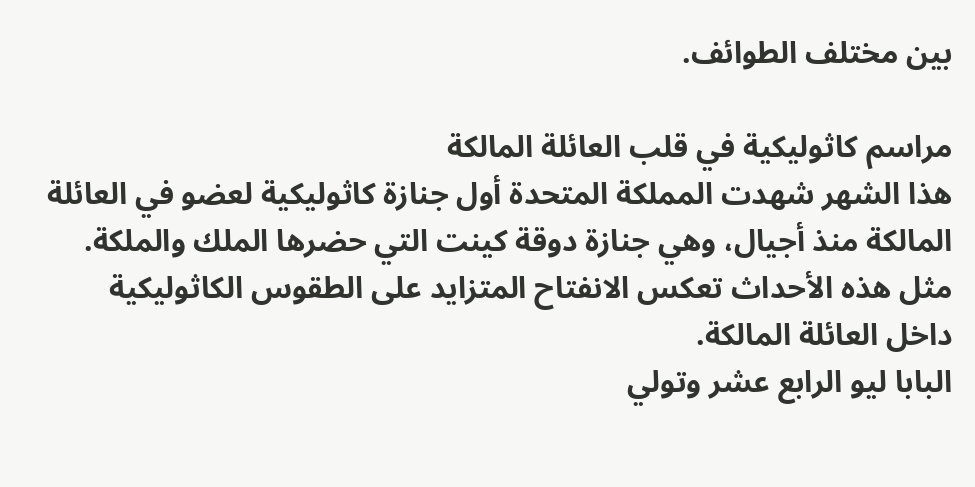بين مختلف الطوائف.

مراسم كاثوليكية في قلب العائلة المالكة
هذا الشهر شهدت المملكة المتحدة أول جنازة كاثوليكية لعضو في العائلة المالكة منذ أجيال، وهي جنازة دوقة كينت التي حضرها الملك والملكة. مثل هذه الأحداث تعكس الانفتاح المتزايد على الطقوس الكاثوليكية داخل العائلة المالكة.
البابا ليو الرابع عشر وتولي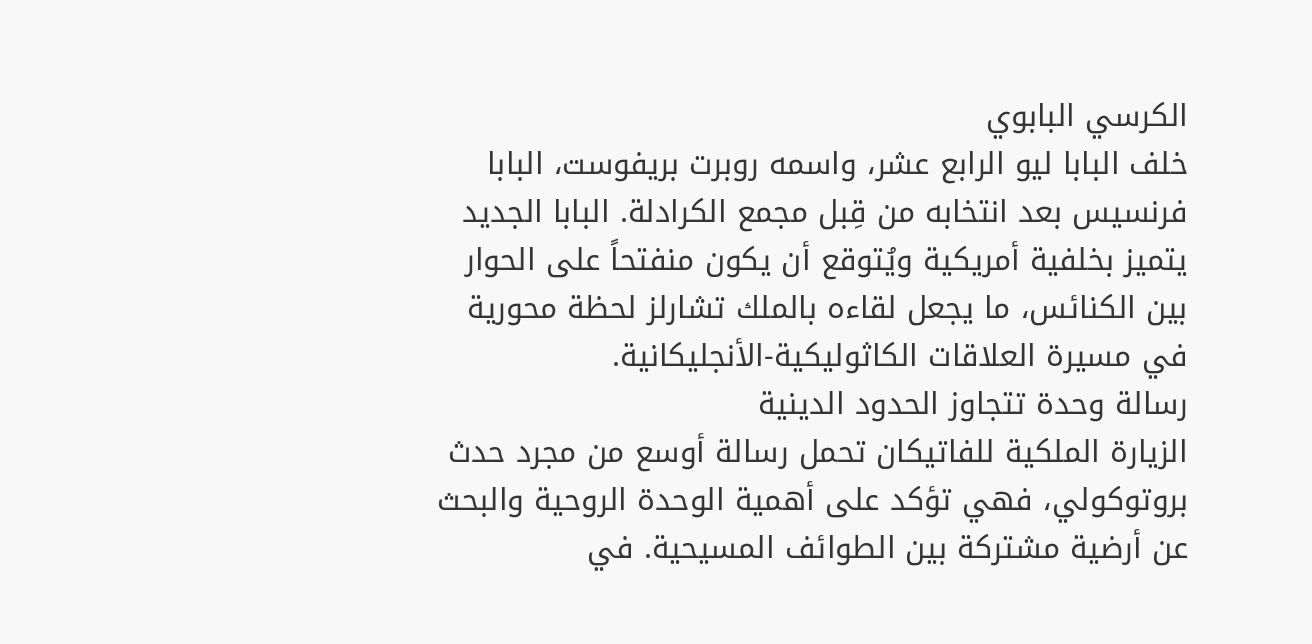الكرسي البابوي
خلف البابا ليو الرابع عشر، واسمه روبرت بريفوست، البابا فرنسيس بعد انتخابه من قِبل مجمع الكرادلة. البابا الجديد يتميز بخلفية أمريكية ويُتوقع أن يكون منفتحاً على الحوار بين الكنائس، ما يجعل لقاءه بالملك تشارلز لحظة محورية في مسيرة العلاقات الكاثوليكية-الأنجليكانية.
رسالة وحدة تتجاوز الحدود الدينية
الزيارة الملكية للفاتيكان تحمل رسالة أوسع من مجرد حدث بروتوكولي، فهي تؤكد على أهمية الوحدة الروحية والبحث عن أرضية مشتركة بين الطوائف المسيحية. في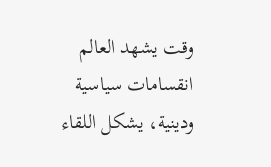وقت يشهد العالم انقسامات سياسية ودينية، يشكل اللقاء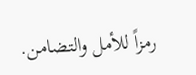رمزاً للأمل والتضامن.